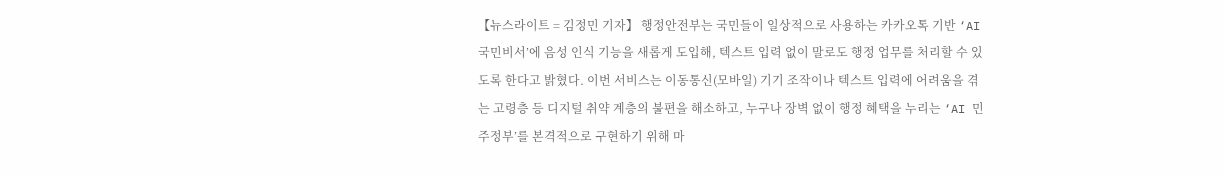【뉴스라이트 = 김정민 기자】 행정안전부는 국민들이 일상적으로 사용하는 카카오톡 기반 ‘AI 국민비서’에 음성 인식 기능을 새롭게 도입해, 텍스트 입력 없이 말로도 행정 업무를 처리할 수 있도록 한다고 밝혔다. 이번 서비스는 이동통신(모바일) 기기 조작이나 텍스트 입력에 어려움을 겪는 고령층 등 디지털 취약 계층의 불편을 해소하고, 누구나 장벽 없이 행정 혜택을 누리는 ‘AI 민주정부’를 본격적으로 구현하기 위해 마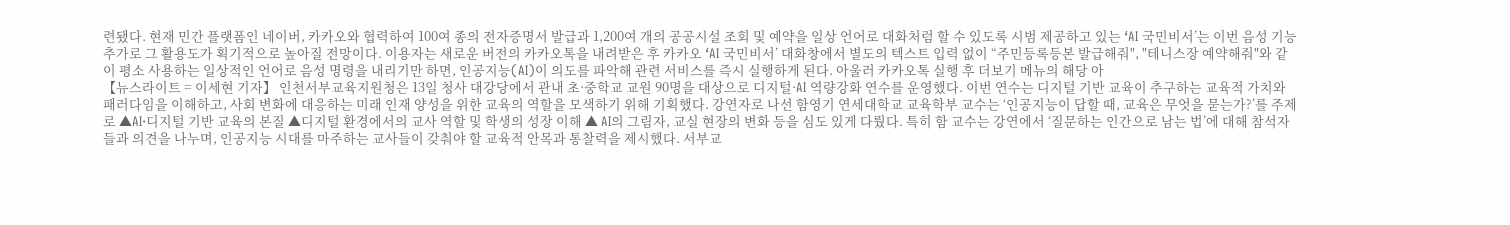련됐다. 현재 민간 플랫폼인 네이버, 카카오와 협력하여 100여 종의 전자증명서 발급과 1,200여 개의 공공시설 조회 및 예약을 일상 언어로 대화처럼 할 수 있도록 시범 제공하고 있는 ‘AI 국민비서’는 이번 음성 기능 추가로 그 활용도가 획기적으로 높아질 전망이다. 이용자는 새로운 버전의 카카오톡을 내려받은 후 카카오 ‘AI 국민비서’ 대화창에서 별도의 텍스트 입력 없이 “주민등록등본 발급해줘", "테니스장 예약해줘"와 같이 평소 사용하는 일상적인 언어로 음성 명령을 내리기만 하면, 인공지능(AI)이 의도를 파악해 관련 서비스를 즉시 실행하게 된다. 아울러 카카오톡 실행 후 더보기 메뉴의 해당 아
【뉴스라이트 = 이세현 기자】 인천서부교육지원청은 13일 청사 대강당에서 관내 초·중학교 교원 90명을 대상으로 디지털·AI 역량강화 연수를 운영했다. 이번 연수는 디지털 기반 교육이 추구하는 교육적 가치와 패러다임을 이해하고, 사회 변화에 대응하는 미래 인재 양성을 위한 교육의 역할을 모색하기 위해 기획했다. 강연자로 나선 함영기 연세대학교 교육학부 교수는 ‘인공지능이 답할 때, 교육은 무엇을 묻는가?’를 주제로 ▲AI·디지털 기반 교육의 본질 ▲디지털 환경에서의 교사 역할 및 학생의 성장 이해 ▲ AI의 그림자, 교실 현장의 변화 등을 심도 있게 다뤘다. 특히 함 교수는 강연에서 ‘질문하는 인간으로 남는 법’에 대해 참석자들과 의견을 나누며, 인공지능 시대를 마주하는 교사들이 갖춰야 할 교육적 안목과 통찰력을 제시했다. 서부교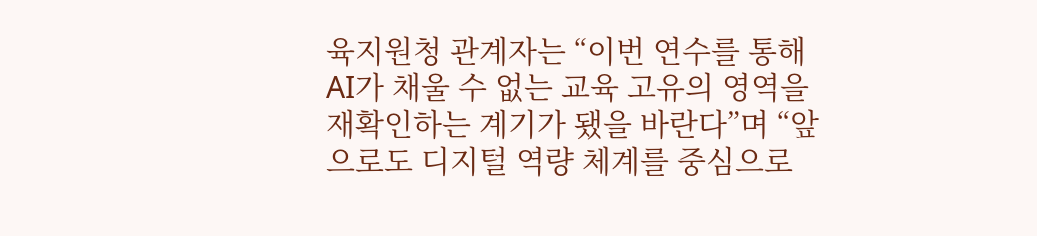육지원청 관계자는 “이번 연수를 통해 AI가 채울 수 없는 교육 고유의 영역을 재확인하는 계기가 됐을 바란다”며 “앞으로도 디지털 역량 체계를 중심으로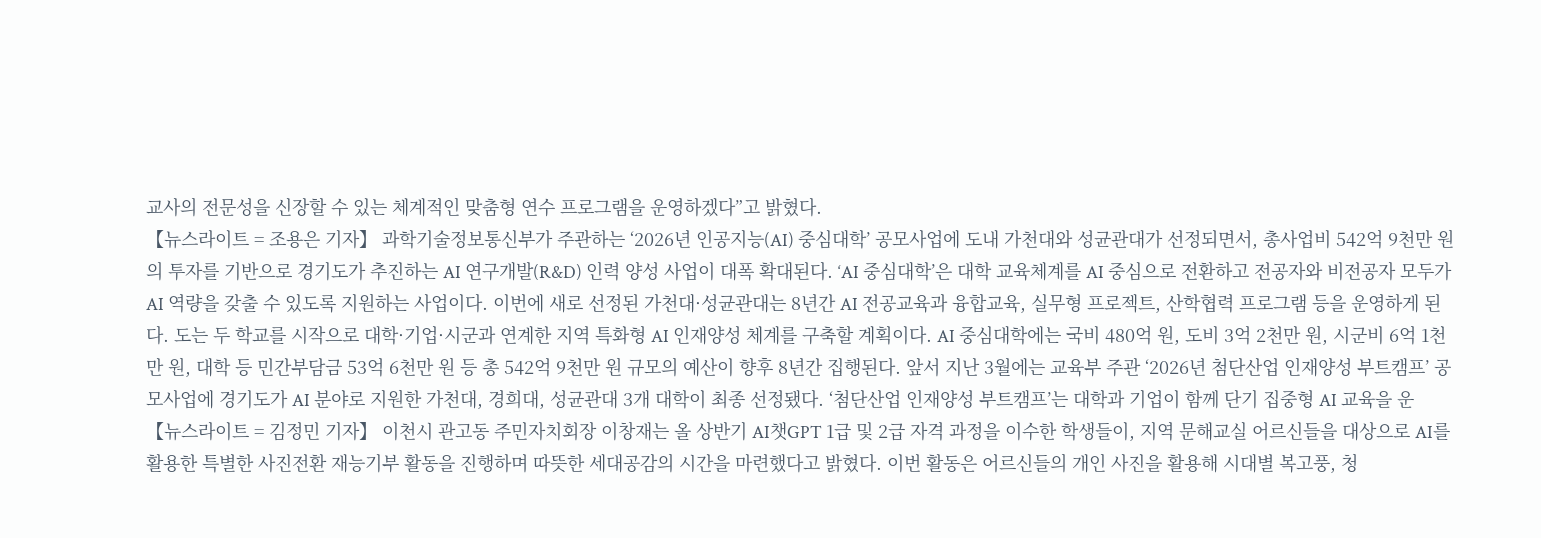교사의 전문성을 신장할 수 있는 체계적인 맞춤형 연수 프로그램을 운영하겠다”고 밝혔다.
【뉴스라이트 = 조용은 기자】 과학기술정보통신부가 주관하는 ‘2026년 인공지능(AI) 중심대학’ 공모사업에 도내 가천대와 성균관대가 선정되면서, 총사업비 542억 9천만 원의 투자를 기반으로 경기도가 추진하는 AI 연구개발(R&D) 인력 양성 사업이 대폭 확대된다. ‘AI 중심대학’은 대학 교육체계를 AI 중심으로 전환하고 전공자와 비전공자 모두가 AI 역량을 갖출 수 있도록 지원하는 사업이다. 이번에 새로 선정된 가천대·성균관대는 8년간 AI 전공교육과 융합교육, 실무형 프로젝트, 산학협력 프로그램 등을 운영하게 된다. 도는 두 학교를 시작으로 대학·기업·시군과 연계한 지역 특화형 AI 인재양성 체계를 구축할 계획이다. AI 중심대학에는 국비 480억 원, 도비 3억 2천만 원, 시군비 6억 1천만 원, 대학 등 민간부담금 53억 6천만 원 등 총 542억 9천만 원 규모의 예산이 향후 8년간 집행된다. 앞서 지난 3월에는 교육부 주관 ‘2026년 첨단산업 인재양성 부트캠프’ 공모사업에 경기도가 AI 분야로 지원한 가천대, 경희대, 성균관대 3개 대학이 최종 선정됐다. ‘첨단산업 인재양성 부트캠프’는 대학과 기업이 함께 단기 집중형 AI 교육을 운
【뉴스라이트 = 김정민 기자】 이천시 관고동 주민자치회장 이창재는 올 상반기 AI챗GPT 1급 및 2급 자격 과정을 이수한 학생들이, 지역 문해교실 어르신들을 대상으로 AI를 활용한 특별한 사진전환 재능기부 활동을 진행하며 따뜻한 세대공감의 시간을 마련했다고 밝혔다. 이번 활동은 어르신들의 개인 사진을 활용해 시대별 복고풍, 청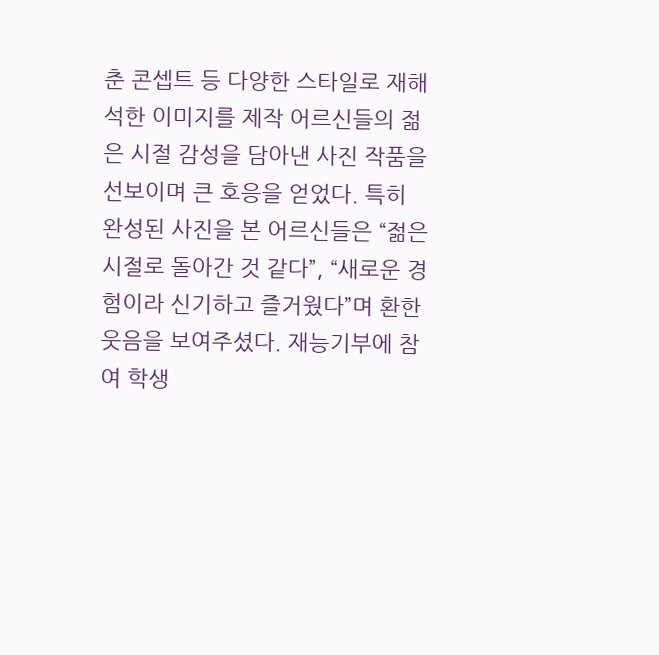춘 콘셉트 등 다양한 스타일로 재해석한 이미지를 제작 어르신들의 젊은 시절 감성을 담아낸 사진 작품을 선보이며 큰 호응을 얻었다. 특히 완성된 사진을 본 어르신들은 “젊은 시절로 돌아간 것 같다”, “새로운 경험이라 신기하고 즐거웠다”며 환한 웃음을 보여주셨다. 재능기부에 참여 학생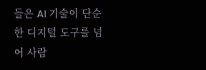들은 AI 기술이 단순한 디지털 도구를 넘어 사람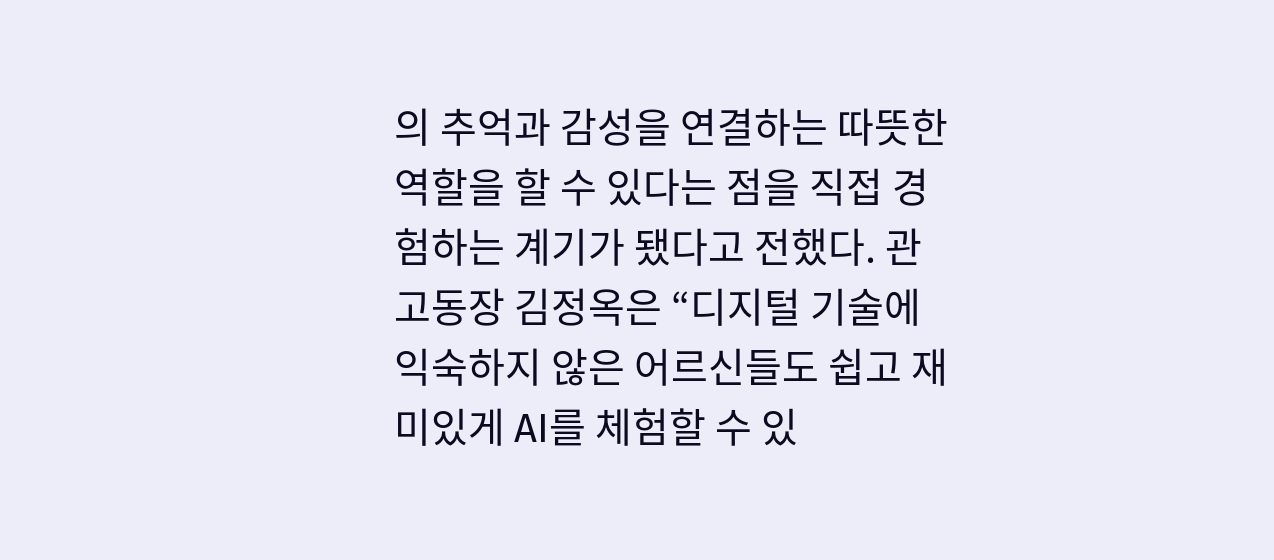의 추억과 감성을 연결하는 따뜻한 역할을 할 수 있다는 점을 직접 경험하는 계기가 됐다고 전했다. 관고동장 김정옥은 “디지털 기술에 익숙하지 않은 어르신들도 쉽고 재미있게 AI를 체험할 수 있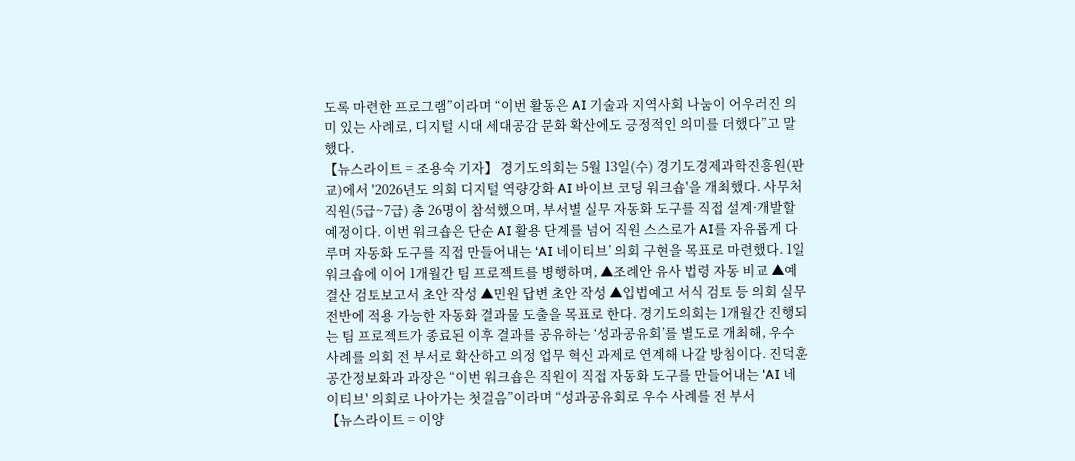도록 마련한 프로그램”이라며 “이번 활동은 AI 기술과 지역사회 나눔이 어우러진 의미 있는 사례로, 디지털 시대 세대공감 문화 확산에도 긍정적인 의미를 더했다”고 말했다.
【뉴스라이트 = 조용숙 기자】 경기도의회는 5월 13일(수) 경기도경제과학진흥원(판교)에서 '2026년도 의회 디지털 역량강화 AI 바이브 코딩 워크숍'을 개최했다. 사무처 직원(5급~7급) 총 26명이 참석했으며, 부서별 실무 자동화 도구를 직접 설계·개발할 예정이다. 이번 워크숍은 단순 AI 활용 단계를 넘어 직원 스스로가 AI를 자유롭게 다루며 자동화 도구를 직접 만들어내는 ‘AI 네이티브’ 의회 구현을 목표로 마련했다. 1일 워크숍에 이어 1개월간 팀 프로젝트를 병행하며, ▲조례안 유사 법령 자동 비교 ▲예결산 검토보고서 초안 작성 ▲민원 답변 초안 작성 ▲입법예고 서식 검토 등 의회 실무 전반에 적용 가능한 자동화 결과물 도출을 목표로 한다. 경기도의회는 1개월간 진행되는 팀 프로젝트가 종료된 이후 결과를 공유하는 ‘성과공유회’를 별도로 개최해, 우수 사례를 의회 전 부서로 확산하고 의정 업무 혁신 과제로 연계해 나갈 방침이다. 진덕훈 공간정보화과 과장은 “이번 워크숍은 직원이 직접 자동화 도구를 만들어내는 'AI 네이티브' 의회로 나아가는 첫걸음”이라며 “성과공유회로 우수 사례를 전 부서
【뉴스라이트 = 이양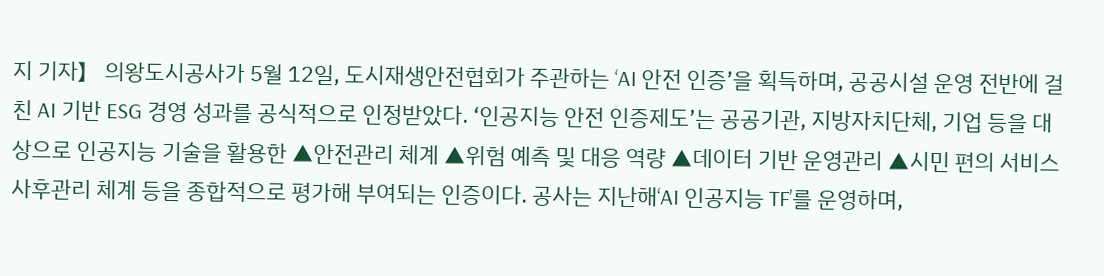지 기자】 의왕도시공사가 5월 12일, 도시재생안전협회가 주관하는 ‘AI 안전 인증’을 획득하며, 공공시설 운영 전반에 걸친 AI 기반 ESG 경영 성과를 공식적으로 인정받았다. ‘인공지능 안전 인증제도’는 공공기관, 지방자치단체, 기업 등을 대상으로 인공지능 기술을 활용한 ▲안전관리 체계 ▲위험 예측 및 대응 역량 ▲데이터 기반 운영관리 ▲시민 편의 서비스 사후관리 체계 등을 종합적으로 평가해 부여되는 인증이다. 공사는 지난해‘AI 인공지능 TF’를 운영하며,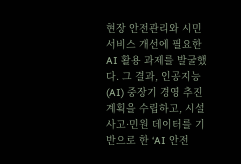현장 안전관리와 시민 서비스 개선에 필요한 AI 활용 과제를 발굴했다. 그 결과, 인공지능(AI) 중장기 경영 추진 계획을 수립하고, 시설 사고·민원 데이터를 기반으로 한 ‘AI 안전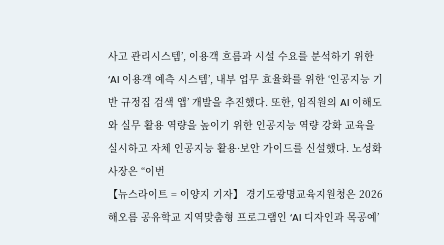사고 관리시스템’, 이용객 흐름과 시설 수요를 분석하기 위한 ‘AI 이용객 예측 시스템’, 내부 업무 효율화를 위한 ‘인공지능 기반 규정집 검색 앱’ 개발을 추진했다. 또한, 임직원의 AI 이해도와 실무 활용 역량을 높이기 위한 인공지능 역량 강화 교육을 실시하고 자체 인공지능 활용·보안 가이드를 신설했다. 노성화 사장은 “이번
【뉴스라이트 = 이양지 기자】 경기도광명교육지원청은 2026 해오름 공유학교 지역맞춤형 프로그램인 ‘AI 디자인과 목공예’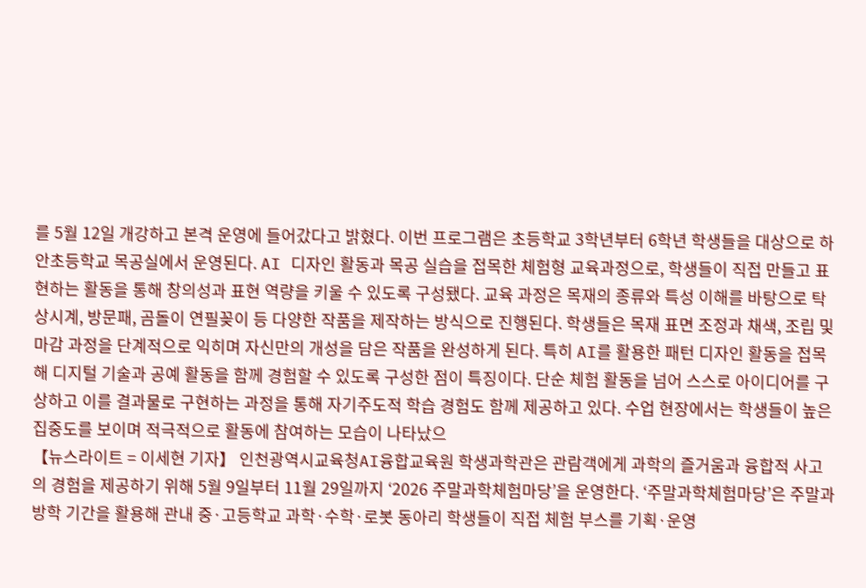를 5월 12일 개강하고 본격 운영에 들어갔다고 밝혔다. 이번 프로그램은 초등학교 3학년부터 6학년 학생들을 대상으로 하안초등학교 목공실에서 운영된다. AI 디자인 활동과 목공 실습을 접목한 체험형 교육과정으로, 학생들이 직접 만들고 표현하는 활동을 통해 창의성과 표현 역량을 키울 수 있도록 구성됐다. 교육 과정은 목재의 종류와 특성 이해를 바탕으로 탁상시계, 방문패, 곰돌이 연필꽂이 등 다양한 작품을 제작하는 방식으로 진행된다. 학생들은 목재 표면 조정과 채색, 조립 및 마감 과정을 단계적으로 익히며 자신만의 개성을 담은 작품을 완성하게 된다. 특히 AI를 활용한 패턴 디자인 활동을 접목해 디지털 기술과 공예 활동을 함께 경험할 수 있도록 구성한 점이 특징이다. 단순 체험 활동을 넘어 스스로 아이디어를 구상하고 이를 결과물로 구현하는 과정을 통해 자기주도적 학습 경험도 함께 제공하고 있다. 수업 현장에서는 학생들이 높은 집중도를 보이며 적극적으로 활동에 참여하는 모습이 나타났으
【뉴스라이트 = 이세현 기자】 인천광역시교육청AI융합교육원 학생과학관은 관람객에게 과학의 즐거움과 융합적 사고의 경험을 제공하기 위해 5월 9일부터 11월 29일까지 ‘2026 주말과학체험마당’을 운영한다. ‘주말과학체험마당’은 주말과 방학 기간을 활용해 관내 중·고등학교 과학·수학·로봇 동아리 학생들이 직접 체험 부스를 기획·운영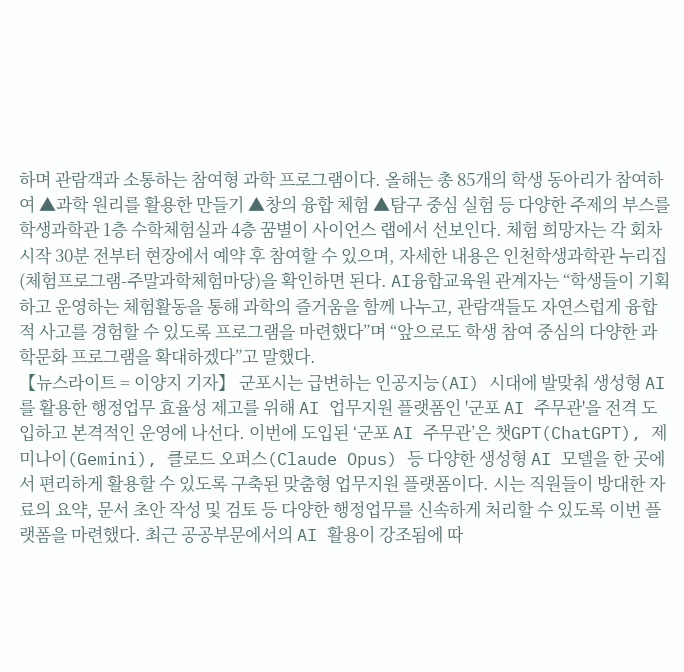하며 관람객과 소통하는 참여형 과학 프로그램이다. 올해는 총 85개의 학생 동아리가 참여하여 ▲과학 원리를 활용한 만들기 ▲창의 융합 체험 ▲탐구 중심 실험 등 다양한 주제의 부스를 학생과학관 1층 수학체험실과 4층 꿈별이 사이언스 랩에서 선보인다. 체험 희망자는 각 회차 시작 30분 전부터 현장에서 예약 후 참여할 수 있으며, 자세한 내용은 인천학생과학관 누리집(체험프로그램-주말과학체험마당)을 확인하면 된다. AI융합교육원 관계자는 “학생들이 기획하고 운영하는 체험활동을 통해 과학의 즐거움을 함께 나누고, 관람객들도 자연스럽게 융합적 사고를 경험할 수 있도록 프로그램을 마련했다”며 “앞으로도 학생 참여 중심의 다양한 과학문화 프로그램을 확대하겠다”고 말했다.
【뉴스라이트 = 이양지 기자】 군포시는 급변하는 인공지능(AI) 시대에 발맞춰 생성형 AI를 활용한 행정업무 효율성 제고를 위해 AI 업무지원 플랫폼인 '군포 AI 주무관'을 전격 도입하고 본격적인 운영에 나선다. 이번에 도입된 ‘군포 AI 주무관’은 챗GPT(ChatGPT), 제미나이(Gemini), 클로드 오퍼스(Claude Opus) 등 다양한 생성형 AI 모델을 한 곳에서 편리하게 활용할 수 있도록 구축된 맞춤형 업무지원 플랫폼이다. 시는 직원들이 방대한 자료의 요약, 문서 초안 작성 및 검토 등 다양한 행정업무를 신속하게 처리할 수 있도록 이번 플랫폼을 마련했다. 최근 공공부문에서의 AI 활용이 강조됨에 따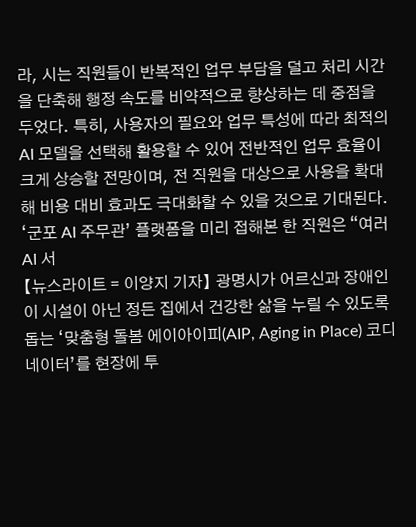라, 시는 직원들이 반복적인 업무 부담을 덜고 처리 시간을 단축해 행정 속도를 비약적으로 향상하는 데 중점을 두었다. 특히, 사용자의 필요와 업무 특성에 따라 최적의 AI 모델을 선택해 활용할 수 있어 전반적인 업무 효율이 크게 상승할 전망이며, 전 직원을 대상으로 사용을 확대해 비용 대비 효과도 극대화할 수 있을 것으로 기대된다. ‘군포 AI 주무관’ 플랫폼을 미리 접해본 한 직원은 “여러 AI 서
【뉴스라이트 = 이양지 기자】 광명시가 어르신과 장애인이 시설이 아닌 정든 집에서 건강한 삶을 누릴 수 있도록 돕는 ‘맞춤형 돌봄 에이아이피(AIP, Aging in Place) 코디네이터’를 현장에 투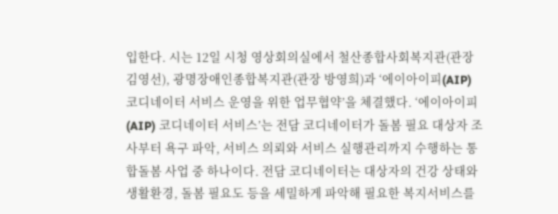입한다. 시는 12일 시청 영상회의실에서 철산종합사회복지관(관장 김영선), 광명장애인종합복지관(관장 방영희)과 ‘에이아이피(AIP) 코디네이터 서비스 운영을 위한 업무협약’을 체결했다. ‘에이아이피(AIP) 코디네이터 서비스’는 전담 코디네이터가 돌봄 필요 대상자 조사부터 욕구 파악, 서비스 의뢰와 서비스 실행관리까지 수행하는 통합돌봄 사업 중 하나이다. 전담 코디네이터는 대상자의 건강 상태와 생활환경, 돌봄 필요도 등을 세밀하게 파악해 필요한 복지서비스를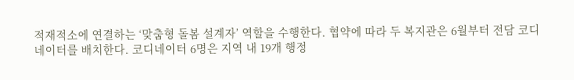적재적소에 연결하는 ‘맞춤형 돌봄 설계자’ 역할을 수행한다. 협약에 따라 두 복지관은 6월부터 전담 코디네이터를 배치한다. 코디네이터 6명은 지역 내 19개 행정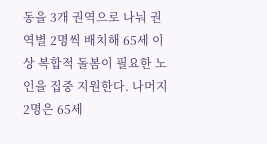동을 3개 권역으로 나눠 권역별 2명씩 배치해 65세 이상 복합적 돌봄이 필요한 노인을 집중 지원한다. 나머지 2명은 65세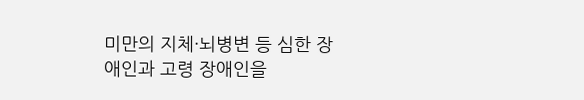미만의 지체·뇌병변 등 심한 장애인과 고령 장애인을